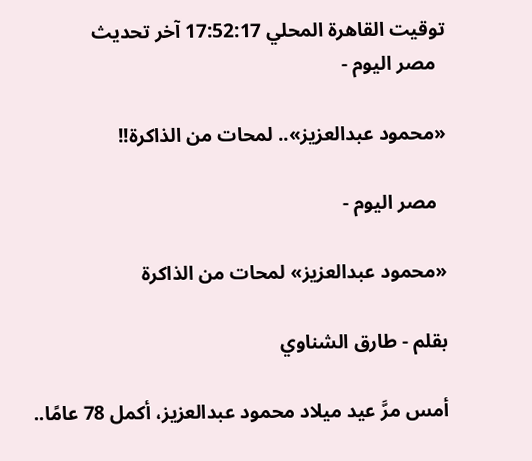توقيت القاهرة المحلي 17:52:17 آخر تحديث
  مصر اليوم -

«محمود عبدالعزيز».. لمحات من الذاكرة!!

  مصر اليوم -

«محمود عبدالعزيز» لمحات من الذاكرة

بقلم - طارق الشناوي

أمس مرَّ عيد ميلاد محمود عبدالعزيز، أكمل 78 عامًا..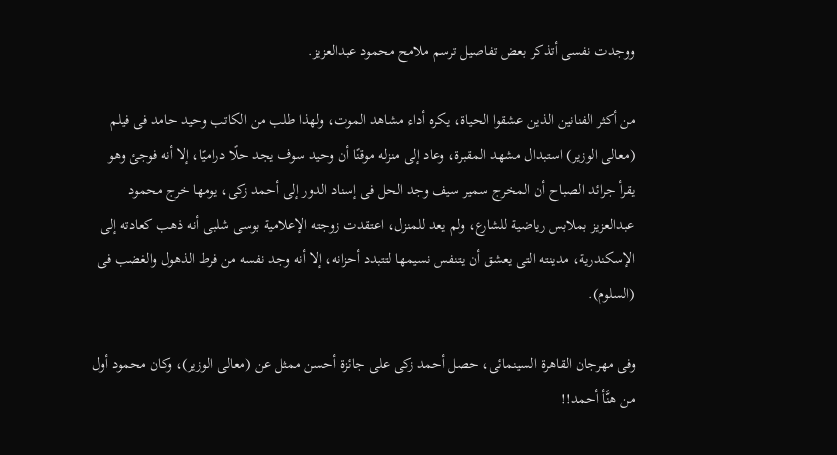ووجدت نفسى أتذكر بعض تفاصيل ترسم ملامح محمود عبدالعزيز.

من أكثر الفنانين الذين عشقوا الحياة، يكره أداء مشاهد الموت، ولهذا طلب من الكاتب وحيد حامد فى فيلم (معالى الوزير) استبدال مشهد المقبرة، وعاد إلى منزله موقنًا أن وحيد سوف يجد حلًا دراميًا، إلا أنه فوجئ وهو يقرأ جرائد الصباح أن المخرج سمير سيف وجد الحل فى إسناد الدور إلى أحمد زكى، يومها خرج محمود عبدالعزيز بملابس رياضية للشارع، ولم يعد للمنزل، اعتقدت زوجته الإعلامية بوسى شلبى أنه ذهب كعادته إلى الإسكندرية، مدينته التى يعشق أن يتنفس نسيمها لتتبدد أحزانه، إلا أنه وجد نفسه من فرط الذهول والغضب فى (السلوم).

وفى مهرجان القاهرة السينمائى، حصل أحمد زكى على جائزة أحسن ممثل عن (معالى الوزير)، وكان محمود أول من هنَّأ أحمد!!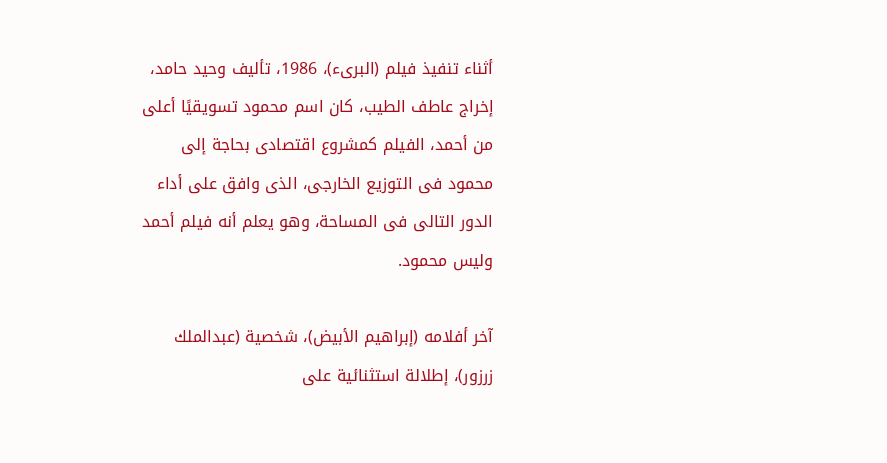أثناء تنفيذ فيلم (البرىء)، 1986، تأليف وحيد حامد، إخراج عاطف الطيب، كان اسم محمود تسويقيًا أعلى من أحمد، الفيلم كمشروع اقتصادى بحاجة إلى محمود فى التوزيع الخارجى، الذى وافق على أداء الدور التالى فى المساحة، وهو يعلم أنه فيلم أحمد وليس محمود.

آخر أفلامه (إبراهيم الأبيض)، شخصية (عبدالملك زرزور)، إطلالة استثنائية على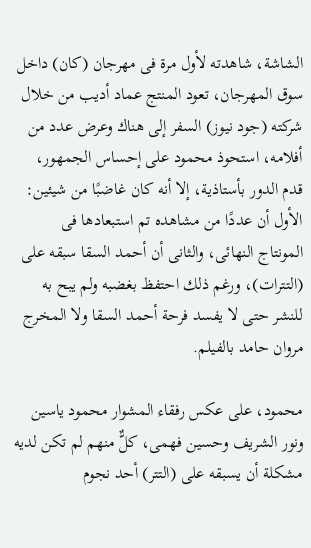الشاشة، شاهدته لأول مرة فى مهرجان (كان) داخل سوق المهرجان، تعود المنتج عماد أديب من خلال شركته (جود نيوز) السفر إلى هناك وعرض عدد من أفلامه، استحوذ محمود على إحساس الجمهور، قدم الدور بأستاذية، إلا أنه كان غاضبًا من شيئين: الأول أن عددًا من مشاهده تم استبعادها فى المونتاج النهائى، والثانى أن أحمد السقا سبقه على (التترات)، ورغم ذلك احتفظ بغضبه ولم يبح به للنشر حتى لا يفسد فرحة أحمد السقا ولا المخرج مروان حامد بالفيلم.

محمود، على عكس رفقاء المشوار محمود ياسين ونور الشريف وحسين فهمى، كلٌّ منهم لم تكن لديه مشكلة أن يسبقه على (التتر) أحد نجوم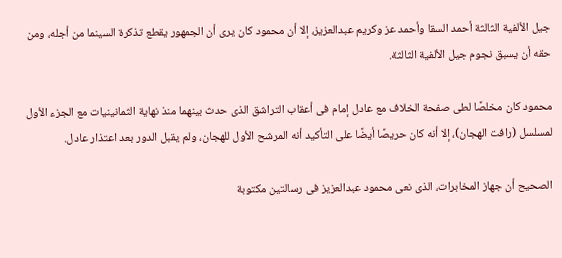جيل الألفية الثالثة أحمد السقا وأحمد عز وكريم عبدالعزيز، إلا أن محمود كان يرى أن الجمهور يقطع تذكرة السينما من أجله، ومن حقه أن يسبق نجوم جيل الألفية الثالثة.

محمود كان مخلصًا لطى صفحة الخلاف مع عادل إمام فى أعقاب التراشق الذى حدث بينهما منذ نهاية الثمانينيات مع الجزء الأول لمسلسل (رافت الهجان)، إلا أنه كان حريصًا أيضًا على التأكيد أنه المرشح الأول للهجان، ولم يقبل الدور بعد اعتذار عادل.

الصحيح أن جهاز المخابرات، الذى نعى محمود عبدالعزيز فى رسالتين مكتوبة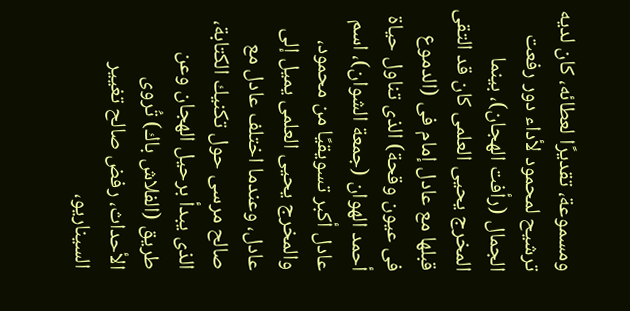ومسموعة، تقديرًا لعطائه، كان لديه ترشيح لمحمود لأداء دور رفعت الجمال (رأفت الهجان)، بينما المخرج يحيى العلمى كان قد التقى قبلها مع عادل إمام فى (الدموع فى عيون وقحة) الذى تناول حياة أحمد الهوان (جمعة الشوان)، اسم عادل أكبر تسويقيًا من محمود، والمخرج يحيى العلمى يميل إلى عادل، وعندما اختلف عادل مع صالح مرسى حول تكنيك الكتابة، الذى يبدأ برحيل الهجان وعن طريق (الفلاش باك) تُروى الأحداث، رفض صالح تغيير السيناريو،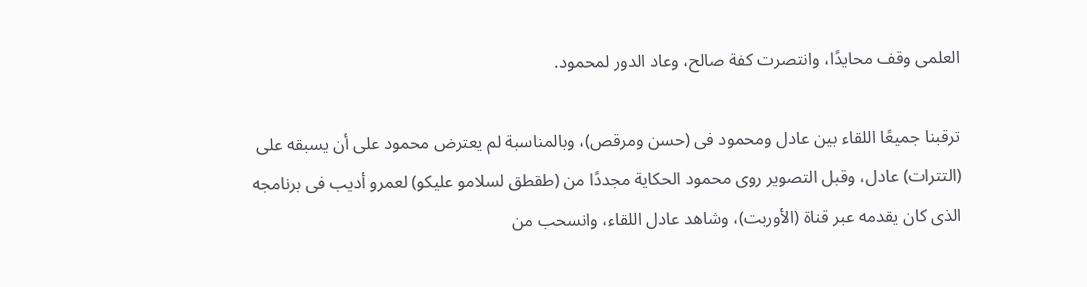العلمى وقف محايدًا، وانتصرت كفة صالح، وعاد الدور لمحمود.

ترقبنا جميعًا اللقاء بين عادل ومحمود فى (حسن ومرقص)، وبالمناسبة لم يعترض محمود على أن يسبقه على (التترات) عادل، وقبل التصوير روى محمود الحكاية مجددًا من (طقطق لسلامو عليكو) لعمرو أديب فى برنامجه الذى كان يقدمه عبر قناة (الأوربت)، وشاهد عادل اللقاء، وانسحب من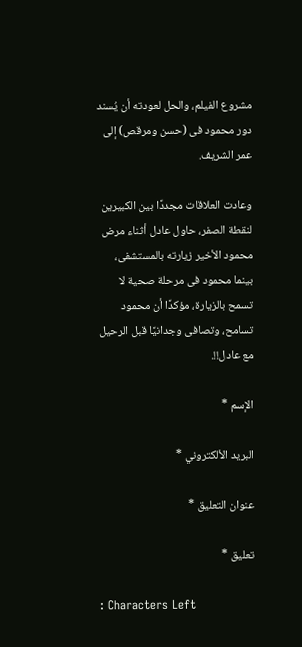مشروع الفيلم، والحل لعودته أن يُسند دور محمود فى (حسن ومرقص) إلى عمر الشريف.

وعادت العلاقات مجددًا بين الكبيرين لنقطة الصفر، حاول عادل أثناء مرض محمود الأخير زيارته بالمستشفى، بينما محمود فى مرحلة صحية لا تسمح بالزيارة، مؤكدًا أن محمود تسامح، وتصافى وجدانيًا قبل الرحيل مع عادل!!.

الإسم *

البريد الألكتروني *

عنوان التعليق *

تعليق *

: Characters Left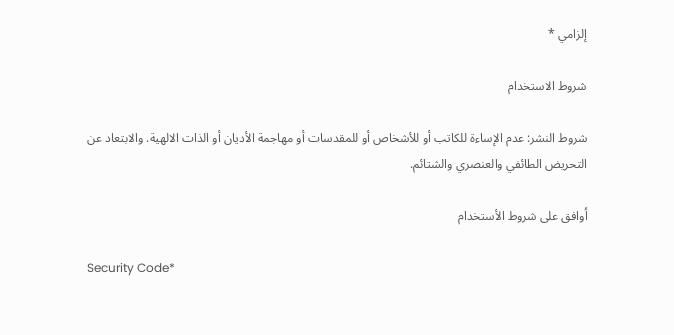إلزامي *

شروط الاستخدام

شروط النشر: عدم الإساءة للكاتب أو للأشخاص أو للمقدسات أو مهاجمة الأديان أو الذات الالهية. والابتعاد عن التحريض الطائفي والعنصري والشتائم.

اُوافق على شروط الأستخدام

Security Code*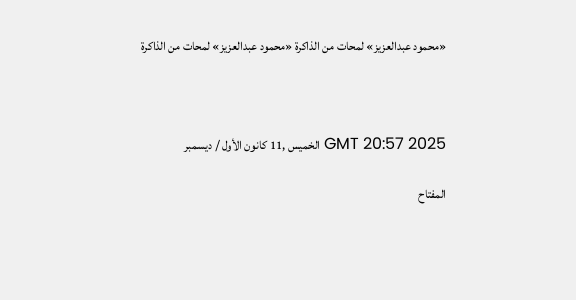«محمود عبدالعزيز» لمحات من الذاكرة «محمود عبدالعزيز» لمحات من الذاكرة



GMT 20:57 2025 الخميس ,11 كانون الأول / ديسمبر

المفتاح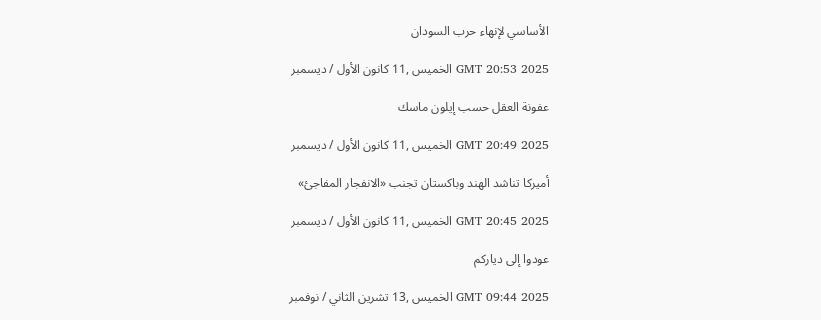الأساسي لإنهاء حرب السودان

GMT 20:53 2025 الخميس ,11 كانون الأول / ديسمبر

عفونة العقل حسب إيلون ماسك

GMT 20:49 2025 الخميس ,11 كانون الأول / ديسمبر

أميركا تناشد الهند وباكستان تجنب «الانفجار المفاجئ»

GMT 20:45 2025 الخميس ,11 كانون الأول / ديسمبر

عودوا إلى دياركم

GMT 09:44 2025 الخميس ,13 تشرين الثاني / نوفمبر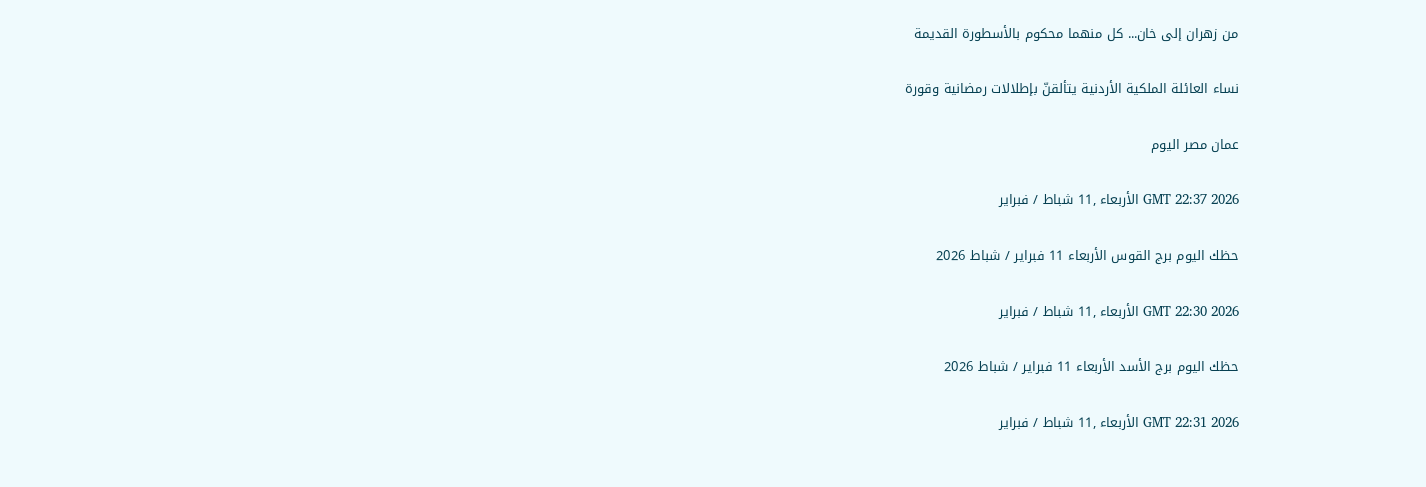من زهران إلى خان... كل منهما محكوم بالأسطورة القديمة

نساء العائلة الملكية الأردنية يتألقنّ بإطلالات رمضانية وقورة

عمان مصر اليوم

GMT 22:37 2026 الأربعاء ,11 شباط / فبراير

حظك اليوم برج القوس الأربعاء 11 فبراير / شباط 2026

GMT 22:30 2026 الأربعاء ,11 شباط / فبراير

حظك اليوم برج الأسد الأربعاء 11 فبراير / شباط 2026

GMT 22:31 2026 الأربعاء ,11 شباط / فبراير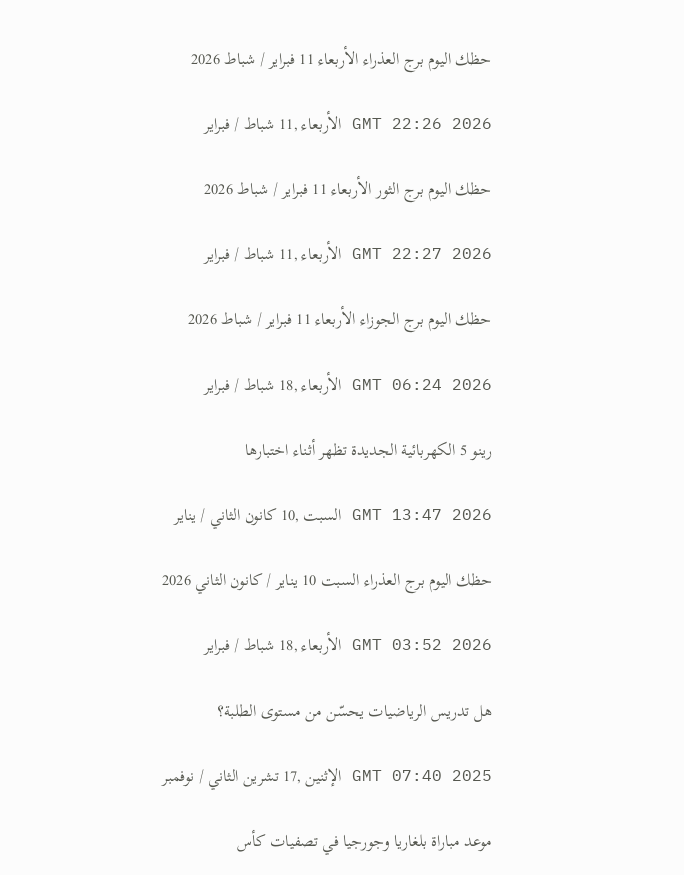حظك اليوم برج العذراء الأربعاء 11 فبراير / شباط 2026

GMT 22:26 2026 الأربعاء ,11 شباط / فبراير

حظك اليوم برج الثور الأربعاء 11 فبراير / شباط 2026

GMT 22:27 2026 الأربعاء ,11 شباط / فبراير

حظك اليوم برج الجوزاء الأربعاء 11 فبراير / شباط 2026

GMT 06:24 2026 الأربعاء ,18 شباط / فبراير

رينو 5 الكهربائية الجديدة تظهر أثناء اختبارها

GMT 13:47 2026 السبت ,10 كانون الثاني / يناير

حظك اليوم برج العذراء السبت 10 يناير / كانون الثاني 2026

GMT 03:52 2026 الأربعاء ,18 شباط / فبراير

هل تدريس الرياضيات يحسّن من مستوى الطلبة؟

GMT 07:40 2025 الإثنين ,17 تشرين الثاني / نوفمبر

موعد مباراة بلغاريا وجورجيا في تصفيات كأس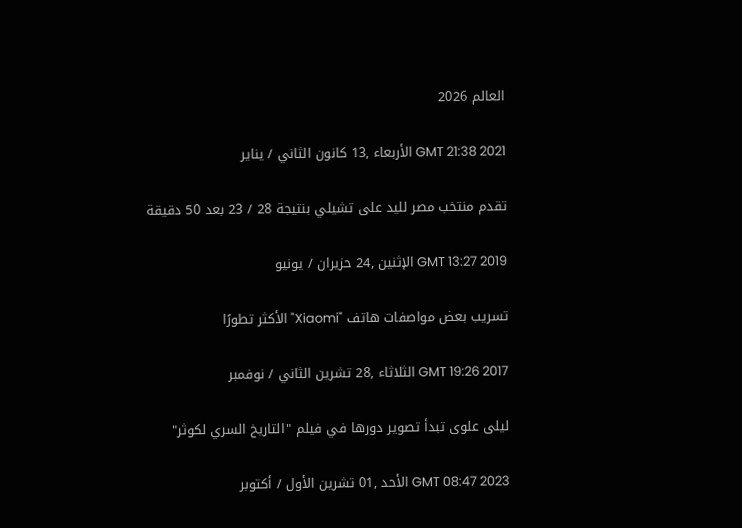العالم 2026

GMT 21:38 2021 الأربعاء ,13 كانون الثاني / يناير

تقدم منتخب مصر لليد على تشيلي بنتيجة 28 / 23 بعد 50 دقيقة

GMT 13:27 2019 الإثنين ,24 حزيران / يونيو

تسريب بعض مواصفات هاتف "Xiaomi" الأكثر تطورًا

GMT 19:26 2017 الثلاثاء ,28 تشرين الثاني / نوفمبر

ليلى علوى تبدأ تصوير دورها في فيلم "التاريخ السري لكوثر"

GMT 08:47 2023 الأحد ,01 تشرين الأول / أكتوبر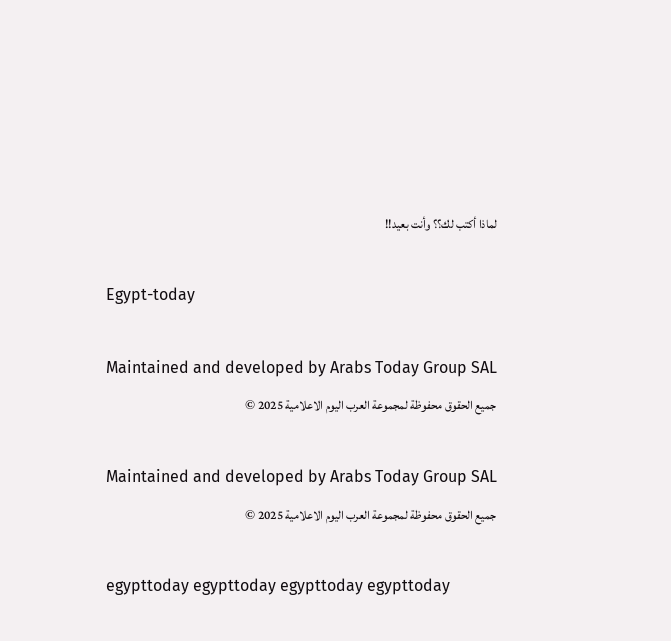لماذا أكتب لك؟؟ وأنت بعيد!!

Egypt-today

Maintained and developed by Arabs Today Group SAL
جميع الحقوق محفوظة لمجموعة العرب اليوم الاعلامية 2025 ©

Maintained and developed by Arabs Today Group SAL
جميع الحقوق محفوظة لمجموعة العرب اليوم الاعلامية 2025 ©

egypttoday egypttoday egypttoday egypttoday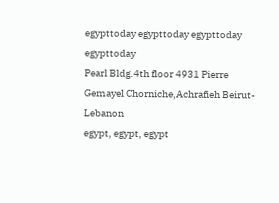egypttoday egypttoday egypttoday
egypttoday
Pearl Bldg.4th floor 4931 Pierre Gemayel Chorniche,Achrafieh Beirut- Lebanon
egypt, egypt, egypt